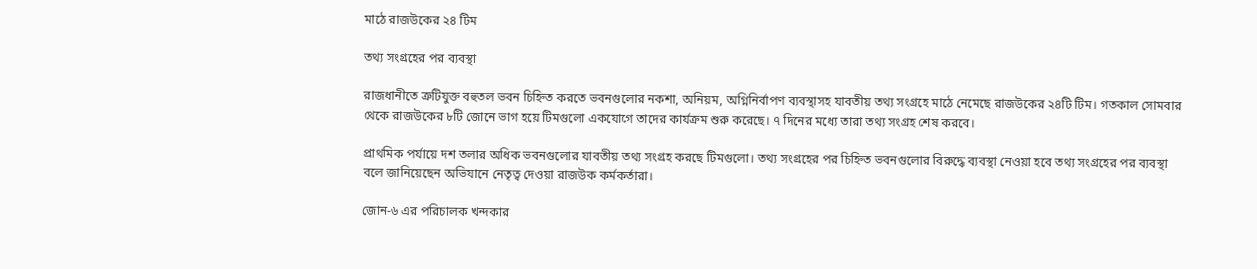মাঠে রাজউকের ২৪ টিম

তথ্য সংগ্রহের পর ব্যবস্থা

রাজধানীতে ত্রুটিযুক্ত বহুতল ভবন চিহ্নিত করতে ভবনগুলোর নকশা, অনিয়ম, অগ্নিনির্বাপণ ব্যবস্থাসহ যাবতীয় তথ্য সংগ্রহে মাঠে নেমেছে রাজউকের ২৪টি টিম। গতকাল সোমবার থেকে রাজউকের ৮টি জোনে ভাগ হয়ে টিমগুলো একযোগে তাদের কার্যক্রম শুরু করেছে। ৭ দিনের মধ্যে তারা তথ্য সংগ্রহ শেষ করবে।

প্রাথমিক পর্যায়ে দশ তলার অধিক ভবনগুলোর যাবতীয় তথ্য সংগ্রহ করছে টিমগুলো। তথ্য সংগ্রহের পর চিহ্নিত ভবনগুলোর বিরুদ্ধে ব্যবস্থা নেওয়া হবে তথ্য সংগ্রহের পর ব্যবস্থা বলে জানিয়েছেন অভিযানে নেতৃত্ব দেওয়া রাজউক কর্মকর্তারা।

জোন-৬ এর পরিচালক খন্দকার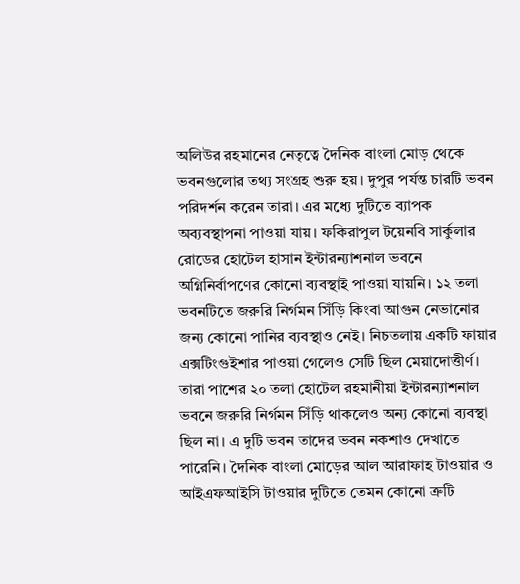অলিউর রহমানের নেতৃত্বে দৈনিক বাংলা মোড় থেকে ভবনগুলোর তথ্য সংগ্রহ শুরু হয়। দুপুর পর্যন্ত চারটি ভবন পরিদর্শন করেন তারা। এর মধ্যে দুটিতে ব্যাপক অব্যবস্থাপনা পাওয়া যায়। ফকিরাপুল টয়েনবি সার্কুলার রোডের হোটেল হাসান ইন্টারন্যাশনাল ভবনে অগ্নিনির্বাপণের কোনো ব্যবস্থাই পাওয়া যায়নি। ১২ তলা ভবনটিতে জরুরি নির্গমন সিঁড়ি কিংবা আগুন নেভানোর জন্য কোনো পানির ব্যবস্থাও নেই। নিচতলায় একটি ফায়ার এক্সটিংগুইশার পাওয়া গেলেও সেটি ছিল মেয়াদোত্তীর্ণ। তারা পাশের ২০ তলা হোটেল রহমানীয়া ইন্টারন্যাশনাল ভবনে জরুরি নির্গমন সিঁড়ি থাকলেও অন্য কোনো ব্যবস্থা ছিল না। এ দুটি ভবন তাদের ভবন নকশাও দেখাতে পারেনি। দৈনিক বাংলা মোড়ের আল আরাফাহ টাওয়ার ও আইএফআইসি টাওয়ার দুটিতে তেমন কোনো ত্রুটি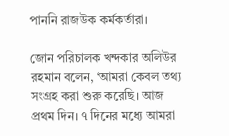পাননি রাজউক কর্মকর্তারা।

জোন পরিচালক খন্দকার অলিউর রহমান বলেন, ‘আমরা কেবল তথ্য সংগ্রহ করা শুরু করেছি। আজ প্রথম দিন। ৭ দিনের মধ্যে আমরা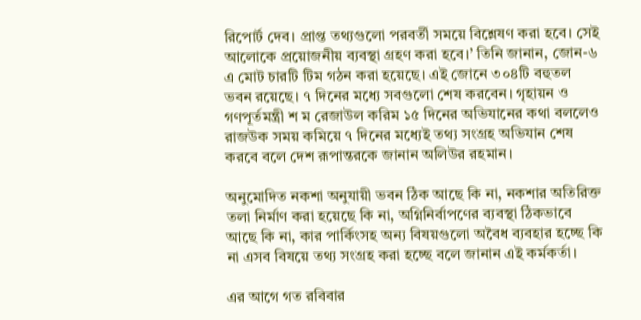রিপোর্ট দেব। প্রাপ্ত তথ্যগুলো পরবর্তী সময়ে বিশ্লেষণ করা হবে। সেই আলোকে প্রয়োজনীয় ব্যবস্থা গ্রহণ করা হবে।’ তিনি জানান, জোন-৬ এ মোট চারটি টিম গঠন করা হয়েছে। এই জোনে ৩০৪টি বহুতল ভবন রয়েছে। ৭ দিনের মধ্যে সবগুলো শেষ করবেন। গৃহায়ন ও গণপূর্তমন্ত্রী শ ম রেজাউল করিম ১৫ দিনের অভিযানের কথা বললেও রাজউক সময় কমিয়ে ৭ দিনের মধ্যেই তথ্য সংগ্রহ অভিযান শেষ করবে বলে দেশ রূপান্তরকে জানান অলিউর রহমান।

অনুমোদিত নকশা অনুযায়ী ভবন ঠিক আছে কি না, নকশার অতিরিক্ত তলা নির্মাণ করা হয়েছে কি না, অগ্নিনির্বাপণের ব্যবস্থা ঠিকভাবে আছে কি না, কার পার্কিংসহ অন্য বিষয়গুলো অবৈধ ব্যবহার হচ্ছে কি না এসব বিষয়ে তথ্য সংগ্রহ করা হচ্ছে বলে জানান এই কর্মকর্তা।

এর আগে গত রবিবার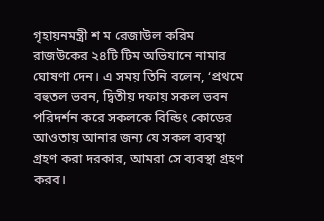গৃহায়নমন্ত্রী শ ম রেজাউল করিম রাজউকের ২৪টি টিম অভিযানে নামার ঘোষণা দেন। এ সময় তিনি বলেন, ‘প্রথমে বহুতল ভবন, দ্বিতীয় দফায় সকল ভবন পরিদর্শন করে সকলকে বিল্ডিং কোডের আওতায় আনার জন্য যে সকল ব্যবস্থা গ্রহণ করা দরকার, আমরা সে ব্যবস্থা গ্রহণ করব।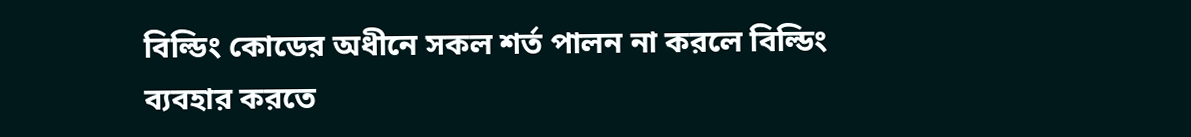বিল্ডিং কোডের অধীনে সকল শর্ত পালন না করলে বিল্ডিং ব্যবহার করতে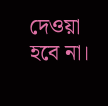দেওয়া হবে না।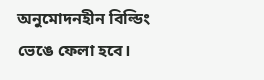অনুমোদনহীন বিল্ডিং ভেঙে ফেলা হবে।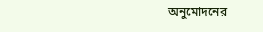অনুমোদনের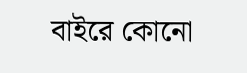বাইরে কোনো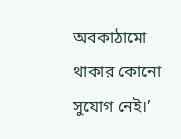অবকাঠামো থাকার কোনো সুযোগ নেই।’